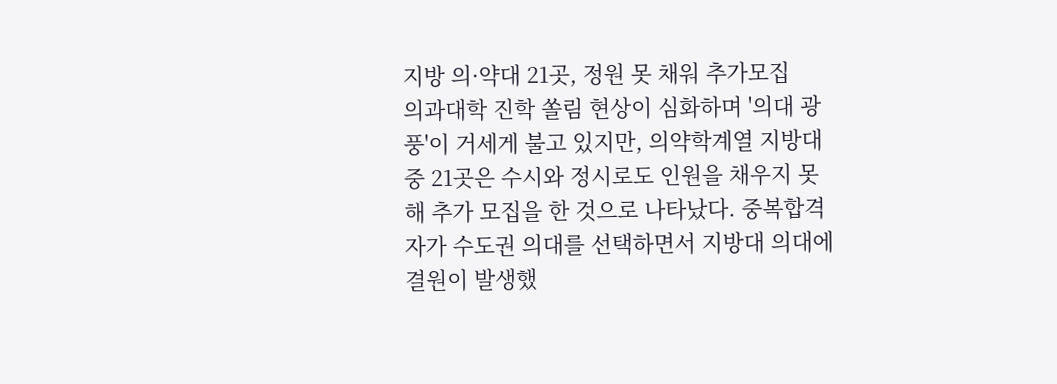지방 의·약대 21곳, 정원 못 채워 추가모집
의과대학 진학 쏠림 현상이 심화하며 '의대 광풍'이 거세게 불고 있지만, 의약학계열 지방대 중 21곳은 수시와 정시로도 인원을 채우지 못해 추가 모집을 한 것으로 나타났다. 중복합격자가 수도권 의대를 선택하면서 지방대 의대에 결원이 발생했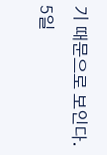기 때문으로 보인다. 5일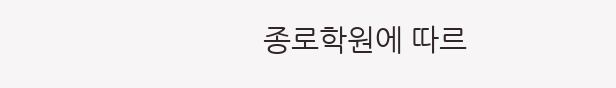종로학원에 따르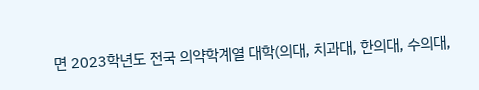면 2023학년도 전국 의약학계열 대학(의대, 치과대, 한의대, 수의대,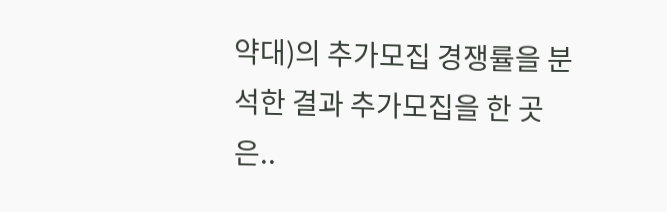약대)의 추가모집 경쟁률을 분석한 결과 추가모집을 한 곳은..